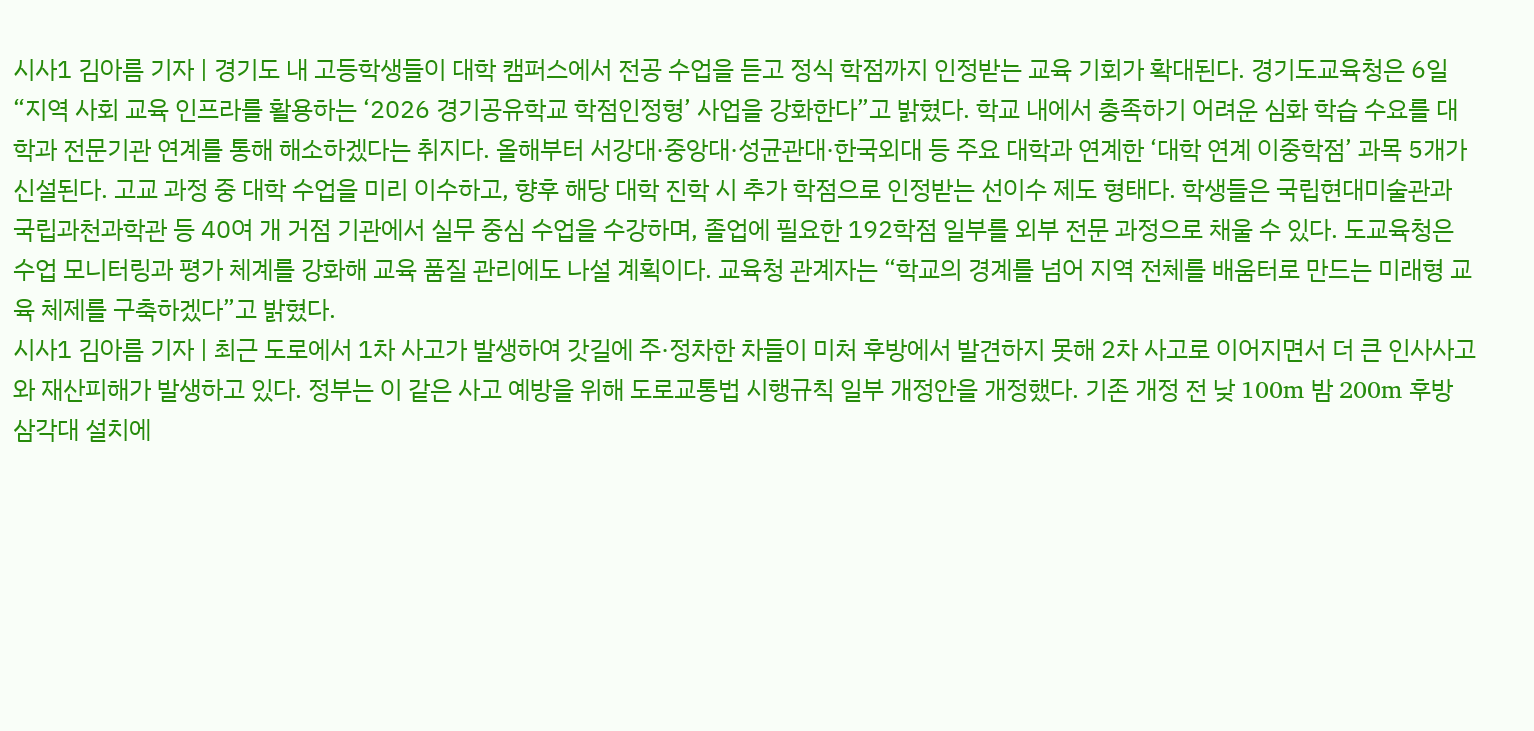시사1 김아름 기자 | 경기도 내 고등학생들이 대학 캠퍼스에서 전공 수업을 듣고 정식 학점까지 인정받는 교육 기회가 확대된다. 경기도교육청은 6일 “지역 사회 교육 인프라를 활용하는 ‘2026 경기공유학교 학점인정형’ 사업을 강화한다”고 밝혔다. 학교 내에서 충족하기 어려운 심화 학습 수요를 대학과 전문기관 연계를 통해 해소하겠다는 취지다. 올해부터 서강대·중앙대·성균관대·한국외대 등 주요 대학과 연계한 ‘대학 연계 이중학점’ 과목 5개가 신설된다. 고교 과정 중 대학 수업을 미리 이수하고, 향후 해당 대학 진학 시 추가 학점으로 인정받는 선이수 제도 형태다. 학생들은 국립현대미술관과 국립과천과학관 등 40여 개 거점 기관에서 실무 중심 수업을 수강하며, 졸업에 필요한 192학점 일부를 외부 전문 과정으로 채울 수 있다. 도교육청은 수업 모니터링과 평가 체계를 강화해 교육 품질 관리에도 나설 계획이다. 교육청 관계자는 “학교의 경계를 넘어 지역 전체를 배움터로 만드는 미래형 교육 체제를 구축하겠다”고 밝혔다.
시사1 김아름 기자 | 최근 도로에서 1차 사고가 발생하여 갓길에 주·정차한 차들이 미처 후방에서 발견하지 못해 2차 사고로 이어지면서 더 큰 인사사고와 재산피해가 발생하고 있다. 정부는 이 같은 사고 예방을 위해 도로교통법 시행규칙 일부 개정안을 개정했다. 기존 개정 전 낮 100m 밤 200m 후방 삼각대 설치에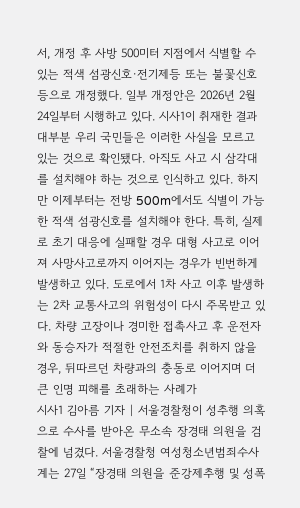서, 개정 후 사방 500미터 지점에서 식별할 수 있는 적색 섬광신호·전기제등 또는 불꽃신호 등으로 개정했다. 일부 개정안은 2026년 2월 24일부터 시행하고 있다. 시사1이 취재한 결과 대부분 우리 국민들은 이러한 사실을 모르고 있는 것으로 확인됐다. 아직도 사고 시 삼각대를 설치해야 하는 것으로 인식하고 있다. 하지만 이제부터는 전방 500m에서도 식별이 가능한 적색 섬광신호를 설치해야 한다. 특히, 실제로 초기 대응에 실패할 경우 대형 사고로 이어져 사망사고로까지 이어지는 경우가 빈번하게 발생하고 있다. 도로에서 1차 사고 이후 발생하는 2차 교통사고의 위험성이 다시 주목받고 있다. 차량 고장이나 경미한 접촉사고 후 운전자와 동승자가 적절한 안전조치를 취하지 않을 경우, 뒤따르던 차량과의 충동로 이어지며 더 큰 인명 피해를 초래하는 사례가
시사1 김아름 기자 | 서울경찰청이 성추행 의혹으로 수사를 받아온 무소속 장경태 의원을 검찰에 넘겼다. 서울경찰청 여성청소년범죄수사계는 27일 “장경태 의원을 준강제추행 및 성폭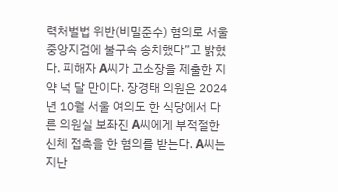력처벌법 위반(비밀준수) 혐의로 서울중앙지검에 불구속 송치했다”고 밝혔다. 피해자 A씨가 고소장을 제출한 지 약 넉 달 만이다. 장경태 의원은 2024년 10월 서울 여의도 한 식당에서 다른 의원실 보좌진 A씨에게 부적절한 신체 접촉을 한 혐의를 받는다. A씨는 지난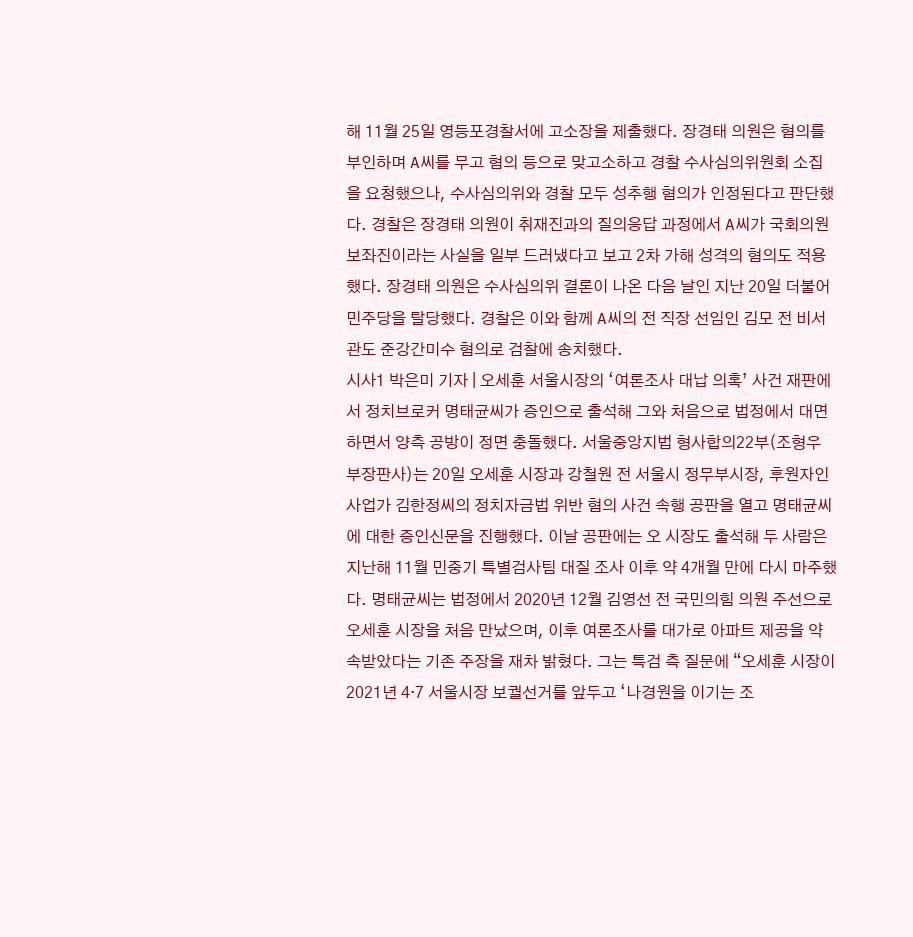해 11월 25일 영등포경찰서에 고소장을 제출했다. 장경태 의원은 혐의를 부인하며 A씨를 무고 혐의 등으로 맞고소하고 경찰 수사심의위원회 소집을 요청했으나, 수사심의위와 경찰 모두 성추행 혐의가 인정된다고 판단했다. 경찰은 장경태 의원이 취재진과의 질의응답 과정에서 A씨가 국회의원 보좌진이라는 사실을 일부 드러냈다고 보고 2차 가해 성격의 혐의도 적용했다. 장경태 의원은 수사심의위 결론이 나온 다음 날인 지난 20일 더불어민주당을 탈당했다. 경찰은 이와 함께 A씨의 전 직장 선임인 김모 전 비서관도 준강간미수 혐의로 검찰에 송치했다.
시사1 박은미 기자 | 오세훈 서울시장의 ‘여론조사 대납 의혹’ 사건 재판에서 정치브로커 명태균씨가 증인으로 출석해 그와 처음으로 법정에서 대면하면서 양측 공방이 정면 충돌했다. 서울중앙지법 형사합의22부(조형우 부장판사)는 20일 오세훈 시장과 강철원 전 서울시 정무부시장, 후원자인 사업가 김한정씨의 정치자금법 위반 혐의 사건 속행 공판을 열고 명태균씨에 대한 증인신문을 진행했다. 이날 공판에는 오 시장도 출석해 두 사람은 지난해 11월 민중기 특별검사팀 대질 조사 이후 약 4개월 만에 다시 마주했다. 명태균씨는 법정에서 2020년 12월 김영선 전 국민의힘 의원 주선으로 오세훈 시장을 처음 만났으며, 이후 여론조사를 대가로 아파트 제공을 약속받았다는 기존 주장을 재차 밝혔다. 그는 특검 측 질문에 “오세훈 시장이 2021년 4·7 서울시장 보궐선거를 앞두고 ‘나경원을 이기는 조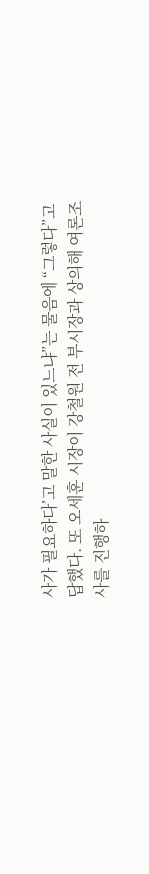사가 필요하다’고 말한 사실이 있느냐”는 물음에 “그렇다”고 답했다. 또 오세훈 시장이 강철원 전 부시장과 상의해 여론조사를 진행하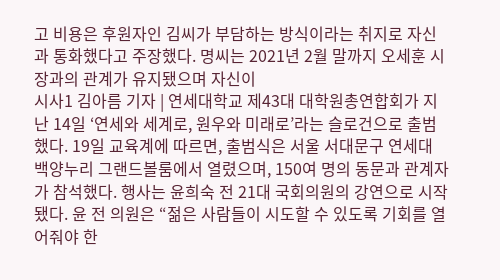고 비용은 후원자인 김씨가 부담하는 방식이라는 취지로 자신과 통화했다고 주장했다. 명씨는 2021년 2월 말까지 오세훈 시장과의 관계가 유지됐으며 자신이
시사1 김아름 기자 | 연세대학교 제43대 대학원총연합회가 지난 14일 ‘연세와 세계로, 원우와 미래로’라는 슬로건으로 출범했다. 19일 교육계에 따르면, 출범식은 서울 서대문구 연세대 백양누리 그랜드볼룸에서 열렸으며, 150여 명의 동문과 관계자가 참석했다. 행사는 윤희숙 전 21대 국회의원의 강연으로 시작됐다. 윤 전 의원은 “젊은 사람들이 시도할 수 있도록 기회를 열어줘야 한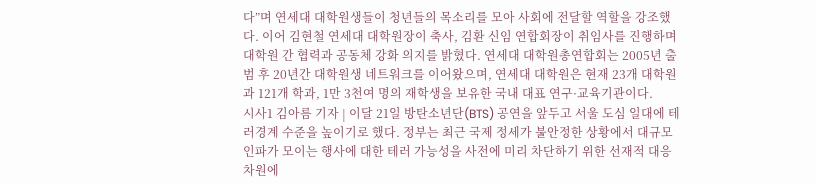다”며 연세대 대학원생들이 청년들의 목소리를 모아 사회에 전달할 역할을 강조했다. 이어 김현철 연세대 대학원장이 축사, 김환 신임 연합회장이 취임사를 진행하며 대학원 간 협력과 공동체 강화 의지를 밝혔다. 연세대 대학원총연합회는 2005년 출범 후 20년간 대학원생 네트워크를 이어왔으며, 연세대 대학원은 현재 23개 대학원과 121개 학과, 1만 3천여 명의 재학생을 보유한 국내 대표 연구·교육기관이다.
시사1 김아름 기자 | 이달 21일 방탄소년단(BTS) 공연을 앞두고 서울 도심 일대에 테러경계 수준을 높이기로 했다. 정부는 최근 국제 정세가 불안정한 상황에서 대규모 인파가 모이는 행사에 대한 테러 가능성을 사전에 미리 차단하기 위한 선재적 대응 차원에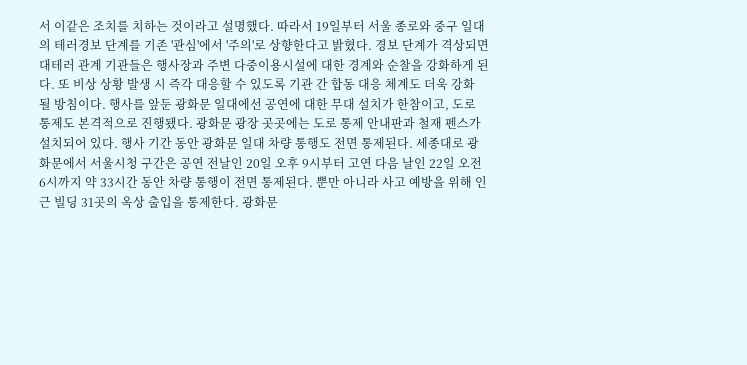서 이같은 조치를 치하는 것이라고 설명했다. 따라서 19일부터 서울 종로와 중구 일대의 테러경보 단계를 기존 '관심'에서 '주의'로 상향한다고 밝혔다. 경보 단계가 격상되면 대테러 관계 기관들은 행사장과 주변 다중이용시설에 대한 경계와 순찰을 강화하게 된다. 또 비상 상황 발생 시 즉각 대응할 수 있도록 기관 간 합동 대응 체계도 더욱 강화 될 방침이다. 행사를 앞둔 광화문 일대에선 공연에 대한 무대 설치가 한참이고, 도로 통제도 본격적으로 진행됐다. 광화문 광장 곳곳에는 도로 통제 안내판과 철재 펜스가 설치되어 있다. 행사 기간 동안 광화문 일대 차량 통행도 전면 통제된다. 세종대로 광화문에서 서울시청 구간은 공연 전날인 20일 오후 9시부터 고연 다음 날인 22일 오전 6시까지 약 33시간 동안 차량 통행이 전면 통제된다. 뿐만 아니라 사고 예방을 위해 인근 빌딩 31곳의 옥상 출입을 통제한다. 광화문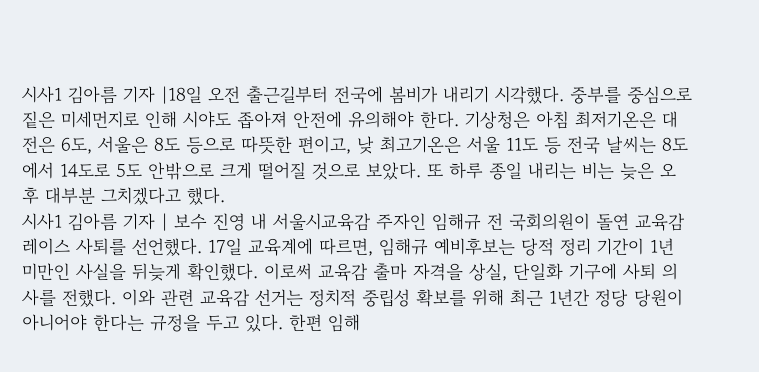시사1 김아름 기자 |18일 오전 출근길부터 전국에 봄비가 내리기 시각했다. 중부를 중심으로 짙은 미세먼지로 인해 시야도 좁아져 안전에 유의해야 한다. 기상청은 아침 최저기온은 대전은 6도, 서울은 8도 등으로 따뜻한 편이고, 낮 최고기온은 서울 11도 등 전국 날씨는 8도에서 14도로 5도 안밖으로 크게 떨어질 것으로 보았다. 또 하루 종일 내리는 비는 늦은 오후 대부분 그치겠다고 했다.
시사1 김아름 기자 | 보수 진영 내 서울시교육감 주자인 임해규 전 국회의원이 돌연 교육감 레이스 사퇴를 선언했다. 17일 교육계에 따르면, 임해규 예비후보는 당적 정리 기간이 1년 미만인 사실을 뒤늦게 확인했다. 이로써 교육감 출마 자격을 상실, 단일화 기구에 사퇴 의사를 전했다. 이와 관련 교육감 선거는 정치적 중립성 확보를 위해 최근 1년간 정당 당원이 아니어야 한다는 규정을 두고 있다. 한편 임해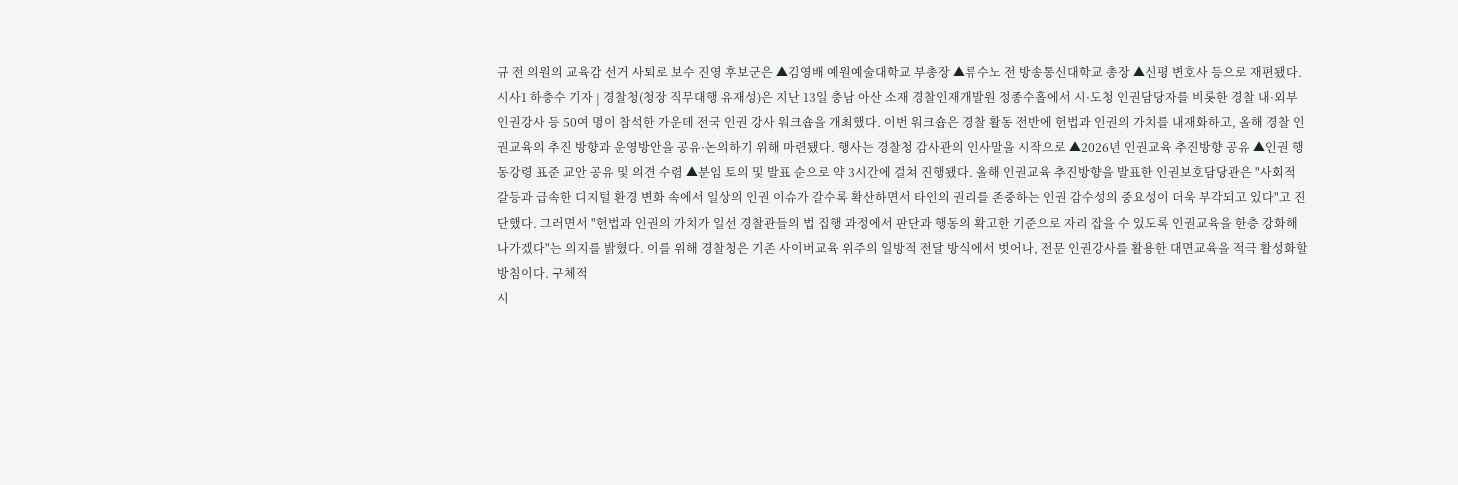규 전 의원의 교육감 선거 사퇴로 보수 진영 후보군은 ▲김영배 예원예술대학교 부총장 ▲류수노 전 방송통신대학교 총장 ▲신평 변호사 등으로 재편됐다.
시사1 하충수 기자 | 경찰청(청장 직무대행 유재성)은 지난 13일 충남 아산 소재 경찰인재개발원 정종수홀에서 시·도청 인권담당자를 비롯한 경찰 내·외부 인권강사 등 50여 명이 참석한 가운데 전국 인권 강사 워크숍을 개최했다. 이번 워크숍은 경찰 활동 전반에 헌법과 인권의 가치를 내재화하고, 올해 경찰 인권교육의 추진 방향과 운영방안을 공유·논의하기 위해 마련됐다. 행사는 경찰청 감사관의 인사말을 시작으로 ▲2026년 인권교육 추진방향 공유 ▲인권 행동강령 표준 교안 공유 및 의견 수렴 ▲분임 토의 및 발표 순으로 약 3시간에 걸쳐 진행됐다. 올해 인권교육 추진방향을 발표한 인권보호담당관은 "사회적 갈등과 급속한 디지털 환경 변화 속에서 일상의 인권 이슈가 갈수록 확산하면서 타인의 권리를 존중하는 인권 감수성의 중요성이 더욱 부각되고 있다"고 진단했다. 그러면서 "헌법과 인권의 가치가 일선 경찰관들의 법 집행 과정에서 판단과 행동의 확고한 기준으로 자리 잡을 수 있도록 인권교육을 한층 강화해 나가겠다"는 의지를 밝혔다. 이를 위해 경찰청은 기존 사이버교육 위주의 일방적 전달 방식에서 벗어나, 전문 인권강사를 활용한 대면교육을 적극 활성화할 방침이다. 구체적
시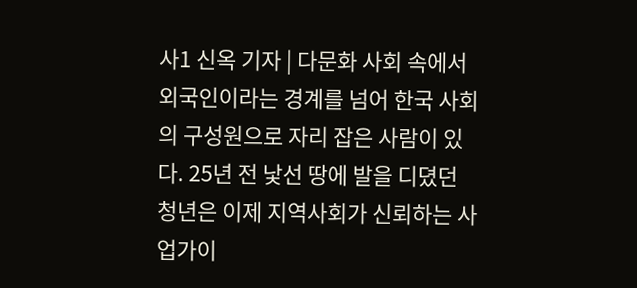사1 신옥 기자 | 다문화 사회 속에서 외국인이라는 경계를 넘어 한국 사회의 구성원으로 자리 잡은 사람이 있다. 25년 전 낯선 땅에 발을 디뎠던 청년은 이제 지역사회가 신뢰하는 사업가이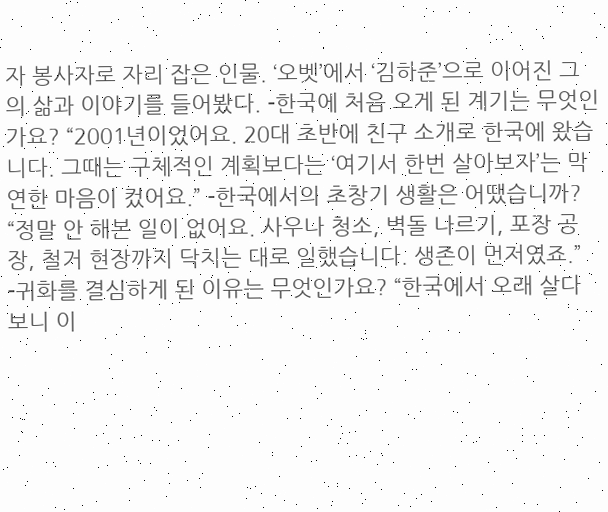자 봉사자로 자리 잡은 인물. ‘오벳’에서 ‘김하준’으로 이어진 그의 삶과 이야기를 들어봤다. -한국에 처음 오게 된 계기는 무엇인가요? “2001년이었어요. 20대 초반에 친구 소개로 한국에 왔습니다. 그때는 구체적인 계획보다는 ‘여기서 한번 살아보자’는 막연한 마음이 컸어요.” -한국에서의 초창기 생활은 어땠습니까? “정말 안 해본 일이 없어요. 사우나 청소, 벽돌 나르기, 포장 공장, 철거 현장까지 닥치는 대로 일했습니다. 생존이 먼저였죠.” -귀화를 결심하게 된 이유는 무엇인가요? “한국에서 오래 살다 보니 이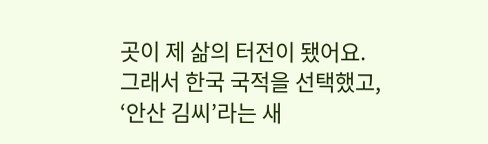곳이 제 삶의 터전이 됐어요. 그래서 한국 국적을 선택했고, ‘안산 김씨’라는 새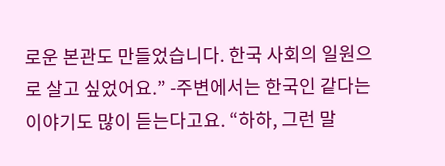로운 본관도 만들었습니다. 한국 사회의 일원으로 살고 싶었어요.” -주변에서는 한국인 같다는 이야기도 많이 듣는다고요. “하하, 그런 말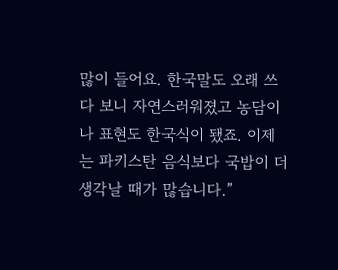많이 들어요. 한국말도 오래 쓰다 보니 자연스러워졌고 농담이나 표현도 한국식이 됐죠. 이제는 파키스탄 음식보다 국밥이 더 생각날 때가 많습니다.”